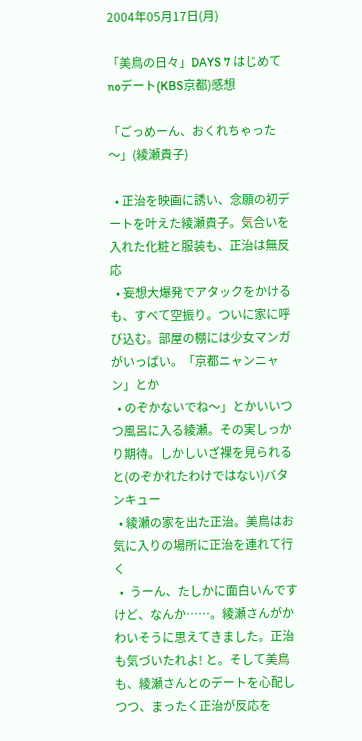2004年05月17日(月)

「美鳥の日々」DAYS 7 はじめてnoデート(KBS京都)感想

「ごっめーん、おくれちゃった〜」(綾瀬貴子)

  • 正治を映画に誘い、念願の初デートを叶えた綾瀬貴子。気合いを入れた化粧と服装も、正治は無反応
  • 妄想大爆発でアタックをかけるも、すべて空振り。ついに家に呼び込む。部屋の棚には少女マンガがいっぱい。「京都ニャンニャン」とか
  • のぞかないでね〜」とかいいつつ風呂に入る綾瀬。その実しっかり期待。しかしいざ裸を見られると(のぞかれたわけではない)バタンキュー
  • 綾瀬の家を出た正治。美鳥はお気に入りの場所に正治を連れて行く
  •  うーん、たしかに面白いんですけど、なんか……。綾瀬さんがかわいそうに思えてきました。正治も気づいたれよ! と。そして美鳥も、綾瀬さんとのデートを心配しつつ、まったく正治が反応を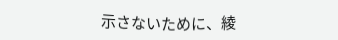示さないために、綾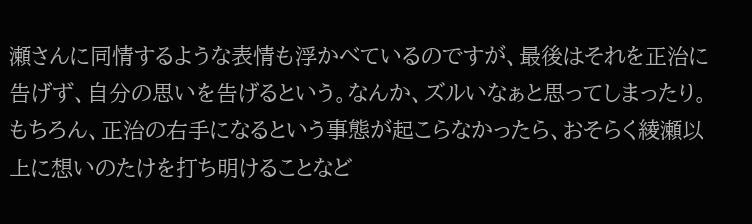瀬さんに同情するような表情も浮かべているのですが、最後はそれを正治に告げず、自分の思いを告げるという。なんか、ズルいなぁと思ってしまったり。もちろん、正治の右手になるという事態が起こらなかったら、おそらく綾瀬以上に想いのたけを打ち明けることなど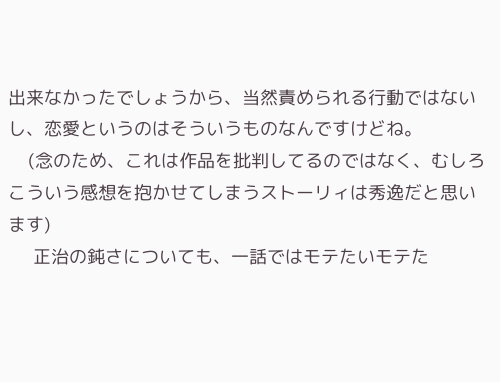出来なかったでしょうから、当然責められる行動ではないし、恋愛というのはそういうものなんですけどね。
    (念のため、これは作品を批判してるのではなく、むしろこういう感想を抱かせてしまうストーリィは秀逸だと思います)
     正治の鈍さについても、一話ではモテたいモテた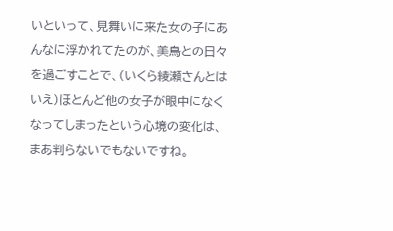いといって、見舞いに来た女の子にあんなに浮かれてたのが、美鳥との日々を過ごすことで、(いくら綾瀬さんとはいえ)ほとんど他の女子が眼中になくなってしまったという心境の変化は、まあ判らないでもないですね。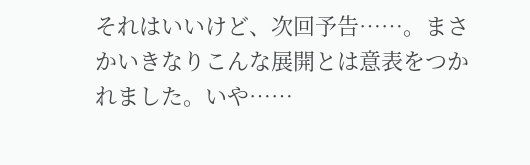それはいいけど、次回予告……。まさかいきなりこんな展開とは意表をつかれました。いや……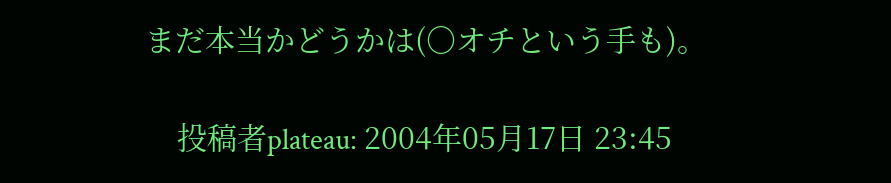まだ本当かどうかは(○オチという手も)。

    投稿者plateau: 2004年05月17日 23:45